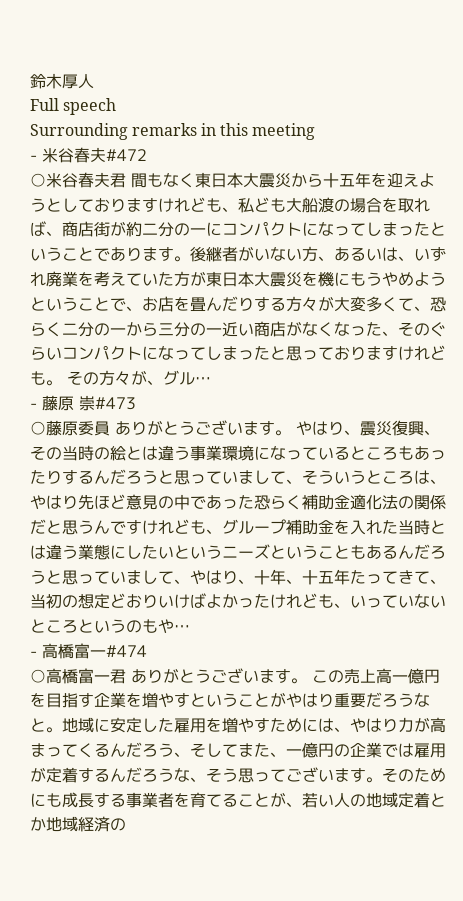鈴木厚人
Full speech
Surrounding remarks in this meeting
- 米谷春夫#472
○米谷春夫君 間もなく東日本大震災から十五年を迎えようとしておりますけれども、私ども大船渡の場合を取れば、商店街が約二分の一にコンパクトになってしまったということであります。後継者がいない方、あるいは、いずれ廃業を考えていた方が東日本大震災を機にもうやめようということで、お店を畳んだりする方々が大変多くて、恐らく二分の一から三分の一近い商店がなくなった、そのぐらいコンパクトになってしまったと思っておりますけれども。 その方々が、グル…
- 藤原 崇#473
○藤原委員 ありがとうございます。 やはり、震災復興、その当時の絵とは違う事業環境になっているところもあったりするんだろうと思っていまして、そういうところは、やはり先ほど意見の中であった恐らく補助金適化法の関係だと思うんですけれども、グループ補助金を入れた当時とは違う業態にしたいというニーズということもあるんだろうと思っていまして、やはり、十年、十五年たってきて、当初の想定どおりいけばよかったけれども、いっていないところというのもや…
- 高橋富一#474
○高橋富一君 ありがとうございます。 この売上高一億円を目指す企業を増やすということがやはり重要だろうなと。地域に安定した雇用を増やすためには、やはり力が高まってくるんだろう、そしてまた、一億円の企業では雇用が定着するんだろうな、そう思ってございます。そのためにも成長する事業者を育てることが、若い人の地域定着とか地域経済の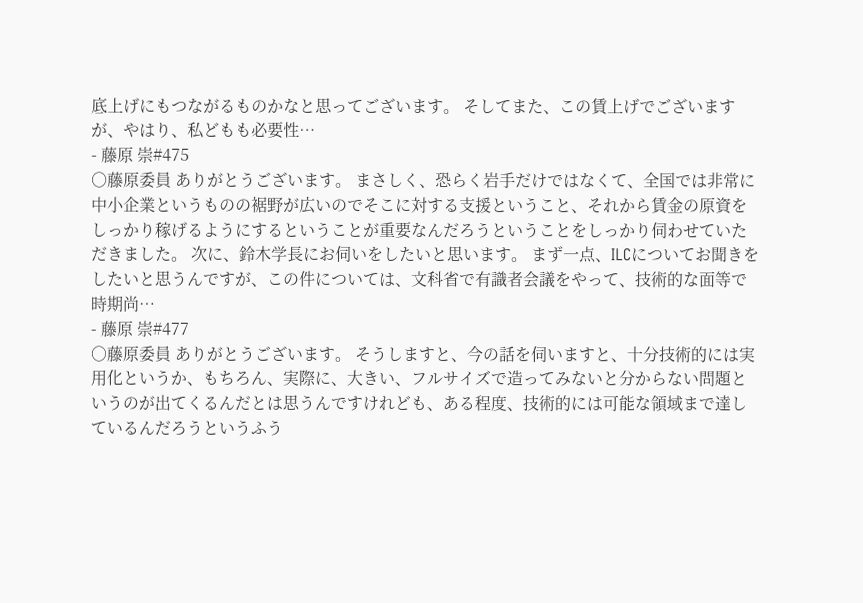底上げにもつながるものかなと思ってございます。 そしてまた、この賃上げでございますが、やはり、私どもも必要性…
- 藤原 崇#475
○藤原委員 ありがとうございます。 まさしく、恐らく岩手だけではなくて、全国では非常に中小企業というものの裾野が広いのでそこに対する支援ということ、それから賃金の原資をしっかり稼げるようにするということが重要なんだろうということをしっかり伺わせていただきました。 次に、鈴木学長にお伺いをしたいと思います。 まず一点、ILCについてお聞きをしたいと思うんですが、この件については、文科省で有識者会議をやって、技術的な面等で時期尚…
- 藤原 崇#477
○藤原委員 ありがとうございます。 そうしますと、今の話を伺いますと、十分技術的には実用化というか、もちろん、実際に、大きい、フルサイズで造ってみないと分からない問題というのが出てくるんだとは思うんですけれども、ある程度、技術的には可能な領域まで達しているんだろうというふう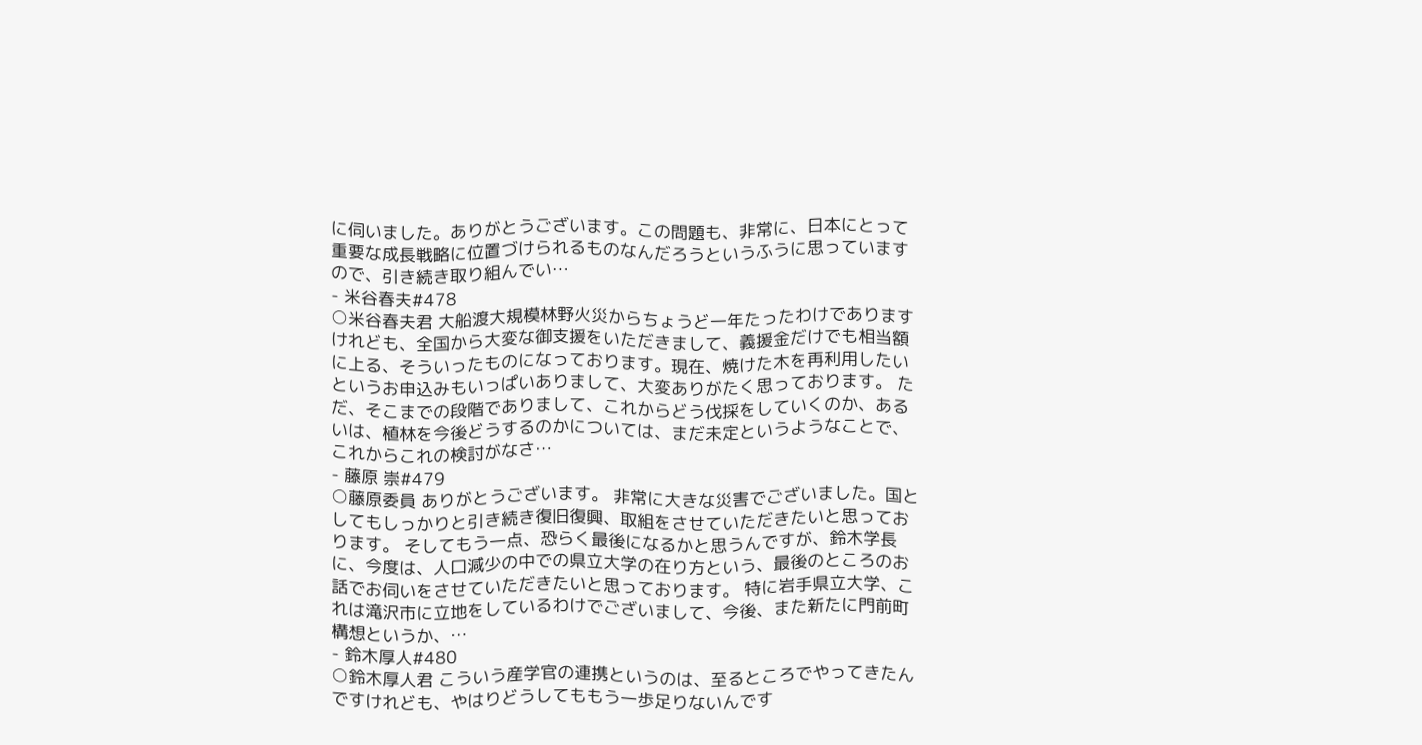に伺いました。ありがとうございます。この問題も、非常に、日本にとって重要な成長戦略に位置づけられるものなんだろうというふうに思っていますので、引き続き取り組んでい…
- 米谷春夫#478
○米谷春夫君 大船渡大規模林野火災からちょうど一年たったわけでありますけれども、全国から大変な御支援をいただきまして、義援金だけでも相当額に上る、そういったものになっております。現在、焼けた木を再利用したいというお申込みもいっぱいありまして、大変ありがたく思っております。 ただ、そこまでの段階でありまして、これからどう伐採をしていくのか、あるいは、植林を今後どうするのかについては、まだ未定というようなことで、これからこれの検討がなさ…
- 藤原 崇#479
○藤原委員 ありがとうございます。 非常に大きな災害でございました。国としてもしっかりと引き続き復旧復興、取組をさせていただきたいと思っております。 そしてもう一点、恐らく最後になるかと思うんですが、鈴木学長に、今度は、人口減少の中での県立大学の在り方という、最後のところのお話でお伺いをさせていただきたいと思っております。 特に岩手県立大学、これは滝沢市に立地をしているわけでございまして、今後、また新たに門前町構想というか、…
- 鈴木厚人#480
○鈴木厚人君 こういう産学官の連携というのは、至るところでやってきたんですけれども、やはりどうしてももう一歩足りないんです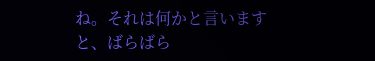ね。それは何かと言いますと、ばらばら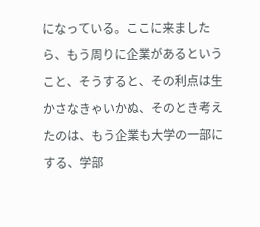になっている。ここに来ましたら、もう周りに企業があるということ、そうすると、その利点は生かさなきゃいかぬ、そのとき考えたのは、もう企業も大学の一部にする、学部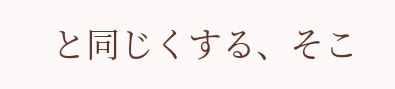と同じくする、そこ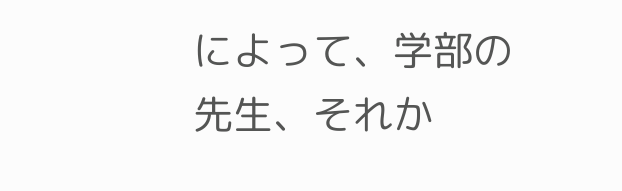によって、学部の先生、それか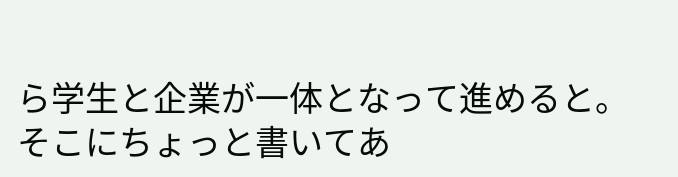ら学生と企業が一体となって進めると。 そこにちょっと書いてあ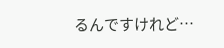るんですけれど…